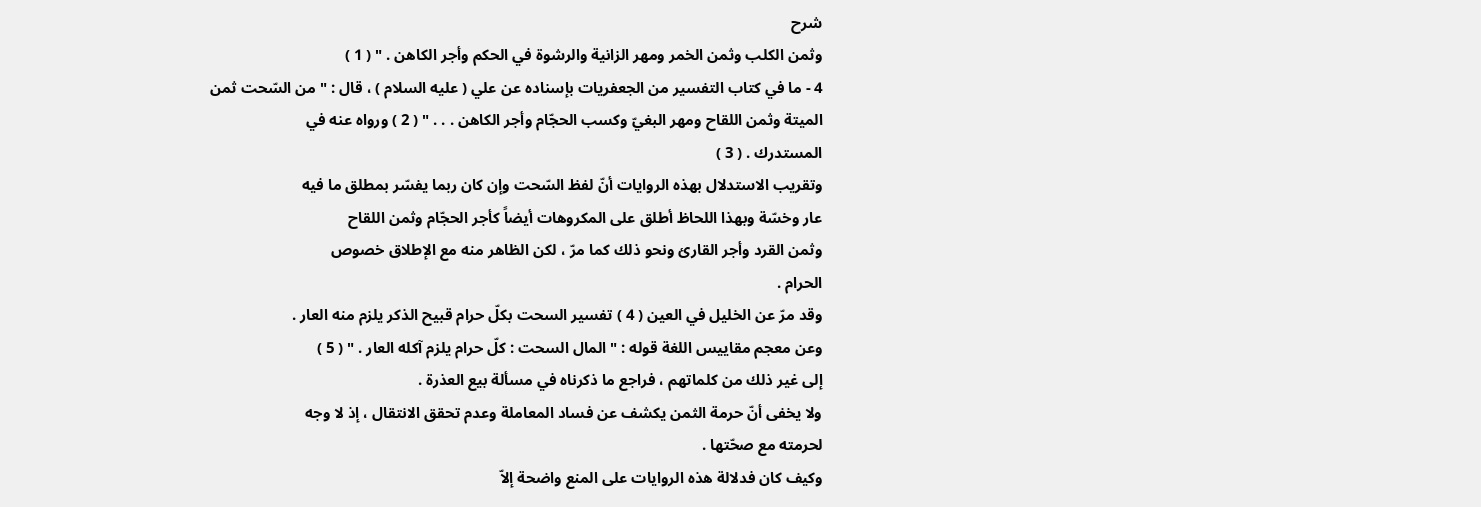شرح
وثمن الكلب وثمن الخمر ومهر الزانية والرشوة في الحكم وأجر الكاهن . " ( 1 )
4 - ما في كتاب التفسير من الجعفريات بإسناده عن علي ( عليه السلام ) ، قال : " من السّحت ثمن
الميتة وثمن اللقاح ومهر البغيّ وكسب الحجّام وأجر الكاهن . . . " ( 2 ) ورواه عنه في
المستدرك . ( 3 )
وتقريب الاستدلال بهذه الروايات أنّ لفظ السّحت وإن كان ربما يفسّر بمطلق ما فيه
عار وخسّة وبهذا اللحاظ أطلق على المكروهات أيضاً كأجر الحجّام وثمن اللقاح
وثمن القرد وأجر القارئ ونحو ذلك كما مرّ ، لكن الظاهر منه مع الإطلاق خصوص
الحرام .
وقد مرّ عن الخليل في العين ( 4 ) تفسير السحت بكلّ حرام قبيح الذكر يلزم منه العار .
وعن معجم مقاييس اللغة قوله : " المال السحت : كلّ حرام يلزم آكله العار . " ( 5 )
إلى غير ذلك من كلماتهم ، فراجع ما ذكرناه في مسألة بيع العذرة .
ولا يخفى أنّ حرمة الثمن يكشف عن فساد المعاملة وعدم تحقق الانتقال ، إذ لا وجه
لحرمته مع صحّتها .
وكيف كان فدلالة هذه الروايات على المنع واضحة إلاّ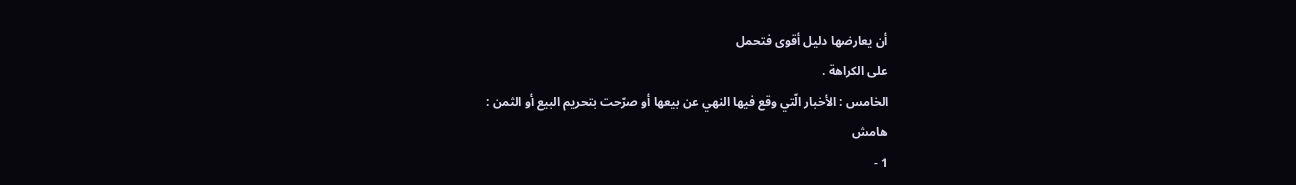أن يعارضها دليل أقوى فتحمل
على الكراهة .
الخامس : الأخبار الّتي وقع فيها النهي عن بيعها أو صرّحت بتحريم البيع أو الثمن :
هامش
1 -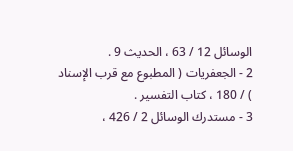الوسائل 12 / 63 ، الحديث 9 .
2 - الجعفريات ( المطبوع مع قرب الإسناد ) / 180 ، كتاب التفسير .
3 - مستدرك الوسائل 2 / 426 ،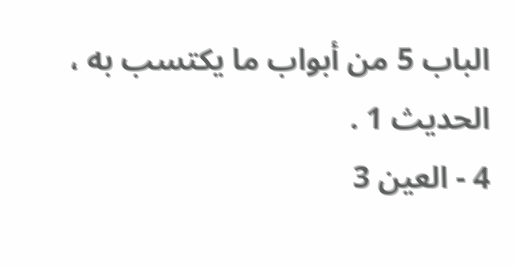الباب 5 من أبواب ما يكتسب به ، الحديث 1 .
4 - العين 3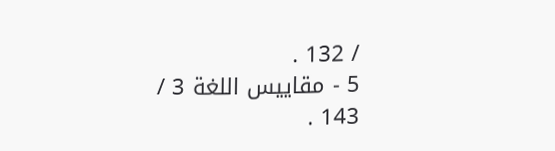/ 132 .
5 - مقاييس اللغة 3 / 143 .